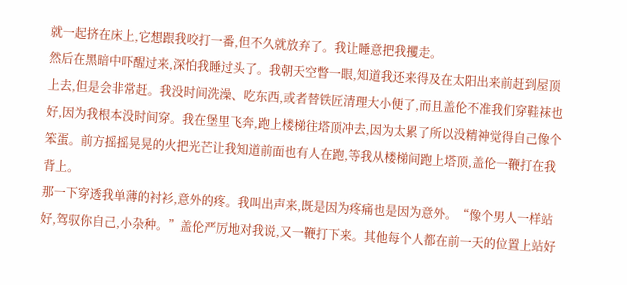就一起挤在床上,它想跟我咬打一番,但不久就放弃了。我让睡意把我攫走。
然后在黑暗中吓醒过来,深怕我睡过头了。我朝天空瞥一眼,知道我还来得及在太阳出来前赶到屋顶上去,但是会非常赶。我没时间洗澡、吃东西,或者替铁匠清理大小便了,而且盖伦不准我们穿鞋袜也好,因为我根本没时间穿。我在堡里飞奔,跑上楼梯往塔顶冲去,因为太累了所以没精神觉得自己像个笨蛋。前方摇摇晃晃的火把光芒让我知道前面也有人在跑,等我从楼梯间跑上塔顶,盖伦一鞭打在我背上。
那一下穿透我单薄的衬衫,意外的疼。我叫出声来,既是因为疼痛也是因为意外。“像个男人一样站好,驾驭你自己,小杂种。”盖伦严厉地对我说,又一鞭打下来。其他每个人都在前一天的位置上站好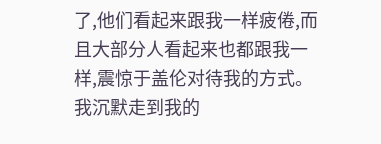了,他们看起来跟我一样疲倦,而且大部分人看起来也都跟我一样,震惊于盖伦对待我的方式。我沉默走到我的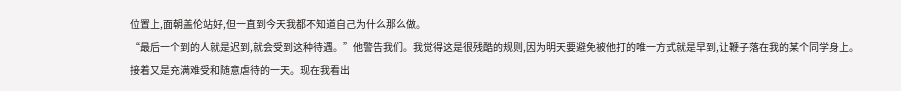位置上,面朝盖伦站好,但一直到今天我都不知道自己为什么那么做。
“最后一个到的人就是迟到,就会受到这种待遇。”他警告我们。我觉得这是很残酷的规则,因为明天要避免被他打的唯一方式就是早到,让鞭子落在我的某个同学身上。
接着又是充满难受和随意虐待的一天。现在我看出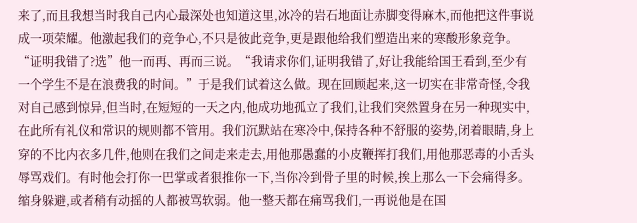来了,而且我想当时我自己内心最深处也知道这里,冰冷的岩石地面让赤脚变得麻木,而他把这件事说成一项荣耀。他激起我们的竞争心,不只是彼此竞争,更是跟他给我们塑造出来的寒酸形象竞争。“证明我错了?选”他一而再、再而三说。“我请求你们,证明我错了,好让我能给国王看到,至少有一个学生不是在浪费我的时间。”于是我们试着这么做。现在回顾起来,这一切实在非常奇怪,令我对自己感到惊异,但当时,在短短的一天之内,他成功地孤立了我们,让我们突然置身在另一种现实中,在此所有礼仪和常识的规则都不管用。我们沉默站在寒冷中,保持各种不舒服的姿势,闭着眼睛,身上穿的不比内衣多几件,他则在我们之间走来走去,用他那愚蠢的小皮鞭挥打我们,用他那恶毒的小舌头辱骂戏们。有时他会打你一巴掌或者狠推你一下,当你冷到骨子里的时候,挨上那么一下会痛得多。
缩身躲避,或者稍有动摇的人都被骂软弱。他一整天都在痛骂我们,一再说他是在国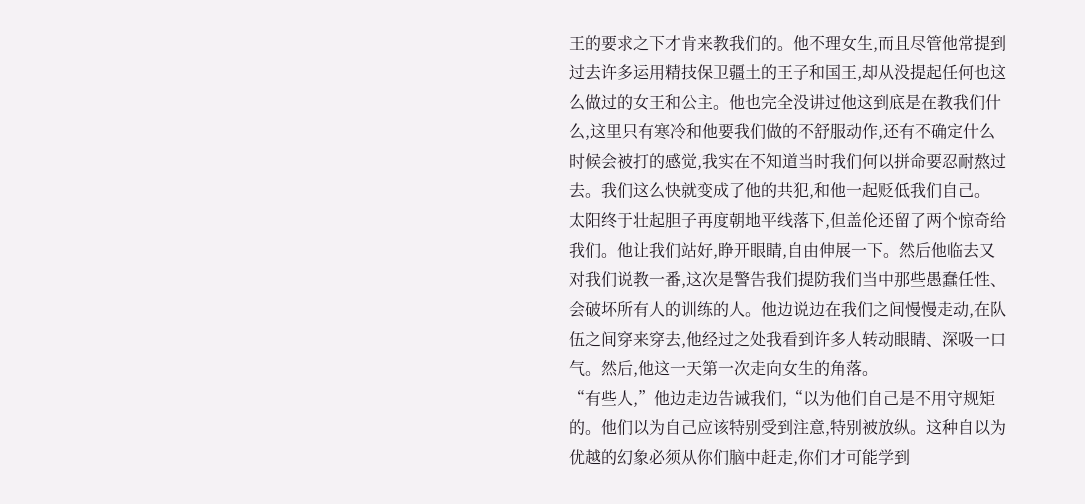王的要求之下才肯来教我们的。他不理女生,而且尽管他常提到过去许多运用精技保卫疆土的王子和国王,却从没提起任何也这么做过的女王和公主。他也完全没讲过他这到底是在教我们什么,这里只有寒冷和他要我们做的不舒服动作,还有不确定什么时候会被打的感觉,我实在不知道当时我们何以拼命要忍耐熬过去。我们这么快就变成了他的共犯,和他一起贬低我们自己。
太阳终于壮起胆子再度朝地平线落下,但盖伦还留了两个惊奇给我们。他让我们站好,睁开眼睛,自由伸展一下。然后他临去又对我们说教一番,这次是警告我们提防我们当中那些愚蠢任性、会破坏所有人的训练的人。他边说边在我们之间慢慢走动,在队伍之间穿来穿去,他经过之处我看到许多人转动眼睛、深吸一口气。然后,他这一天第一次走向女生的角落。
“有些人,”他边走边告诫我们,“以为他们自己是不用守规矩的。他们以为自己应该特别受到注意,特别被放纵。这种自以为优越的幻象必须从你们脑中赶走,你们才可能学到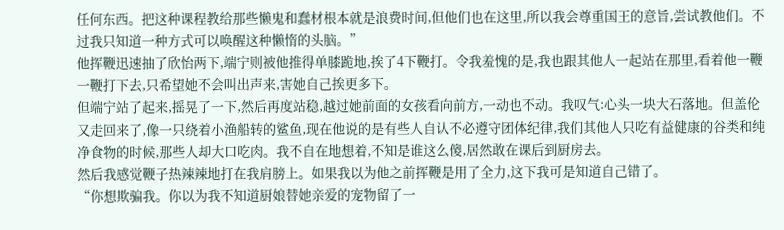任何东西。把这种课程教给那些懒鬼和蠢材根本就是浪费时间,但他们也在这里,所以我会尊重国王的意旨,尝试教他们。不过我只知道一种方式可以唤醒这种懒惰的头脑。”
他挥鞭迅速抽了欣怡两下,端宁则被他推得单膝跪地,挨了4下鞭打。令我羞愧的是,我也跟其他人一起站在那里,看着他一鞭一鞭打下去,只希望她不会叫出声来,害她自己挨更多下。
但端宁站了起来,摇晃了一下,然后再度站稳,越过她前面的女孩看向前方,一动也不动。我叹气:心头一块大石落地。但盖伦又走回来了,像一只绕着小渔船转的鲨鱼,现在他说的是有些人自认不必遵守团体纪律,我们其他人只吃有益健康的谷类和纯净食物的时候,那些人却大口吃肉。我不自在地想着,不知是谁这么傻,居然敢在课后到厨房去。
然后我感觉鞭子热辣辣地打在我肩膀上。如果我以为他之前挥鞭是用了全力,这下我可是知道自己错了。
“你想欺骗我。你以为我不知道厨娘替她亲爱的宠物留了一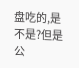盘吃的,是不是?但是公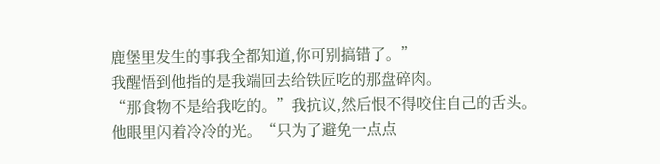鹿堡里发生的事我全都知道,你可别搞错了。”
我醒悟到他指的是我端回去给铁匠吃的那盘碎肉。
“那食物不是给我吃的。”我抗议,然后恨不得咬住自己的舌头。
他眼里闪着冷冷的光。“只为了避免一点点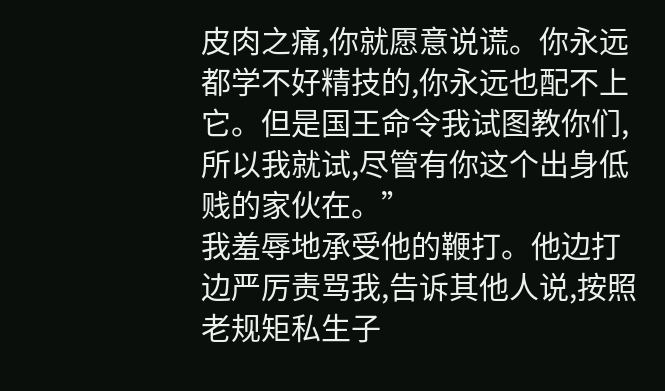皮肉之痛,你就愿意说谎。你永远都学不好精技的,你永远也配不上它。但是国王命令我试图教你们,所以我就试,尽管有你这个出身低贱的家伙在。”
我羞辱地承受他的鞭打。他边打边严厉责骂我,告诉其他人说,按照老规矩私生子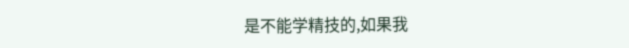是不能学精技的,如果我